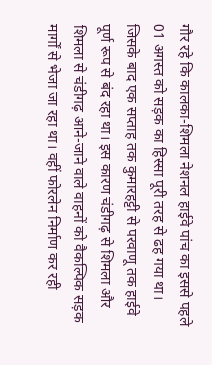गौर रहे कि कालका-शिमला नेशनल हाईवे पांच का इससे पहले 01 अगस्त को सड़क का हिस्सा पूरी तरह से ढह गया था। जिसके बाद एक सप्ताह तक कुमारहट्टी से परवाणू तक हाईवे पूर्ण रूप से बंद रहा था। इस कारण चंडीगढ़ से शिमला और शिमला से चंडीगढ़ आने-जाने वाले वाहनों को वैकल्पिक सड़क मार्गों से भेजा जा रहा था। वहीं फोरलेन निर्माण कर रही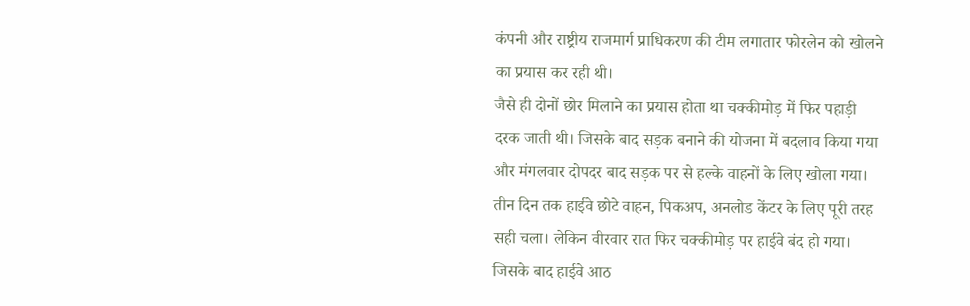कंपनी और राष्ट्रीय राजमार्ग प्राधिकरण की टीम लगातार फोरलेन को खोलने का प्रयास कर रही थी।
जैसे ही दोनों छोर मिलाने का प्रयास होता था चक्कीमोड़ में फिर पहाड़ी दरक जाती थी। जिसके बाद सड़क बनाने की योजना में बदलाव किया गया और मंगलवार दोपदर बाद सड़क पर से हल्के वाहनों के लिए खोला गया। तीन दिन तक हाईवे छोटे वाहन, पिकअप, अनलोड केंटर के लिए पूरी तरह सही चला। लेकिन वीरवार रात फिर चक्कीमोड़ पर हाईवे बंद हो गया। जिसके बाद हाईवे आठ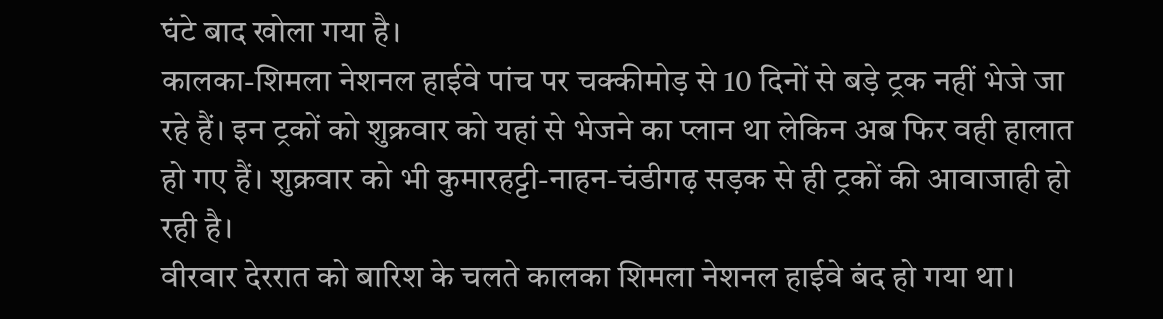घंटे बाद खोला गया है।
कालका-शिमला नेशनल हाईवे पांच पर चक्कीमोड़ से 10 दिनों से बड़े ट्रक नहीं भेजे जा रहे हैं। इन ट्रकों को शुक्रवार को यहां से भेजने का प्लान था लेकिन अब फिर वही हालात हो गए हैं। शुक्रवार को भी कुमारहट्टी-नाहन-चंडीगढ़ सड़क से ही ट्रकों की आवाजाही हो रही है।
वीरवार देररात को बारिश के चलते कालका शिमला नेशनल हाईवे बंद हो गया था।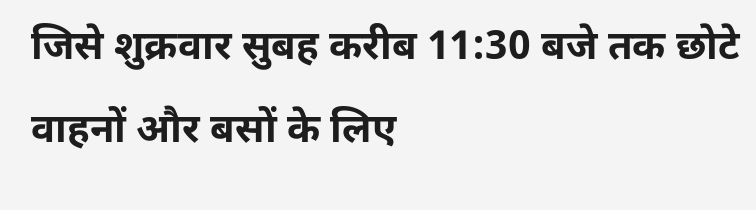जिसे शुक्रवार सुबह करीब 11:30 बजे तक छोटे वाहनों और बसों के लिए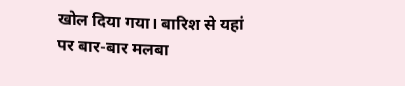खोल दिया गया। बारिश से यहां पर बार-बार मलबा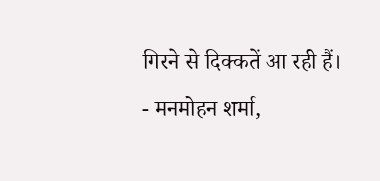गिरने से दिक्कतें आ रही हैं। - मनमोहन शर्मा,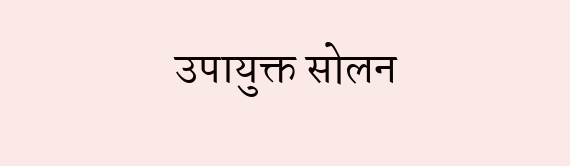उपायुक्त सोलन